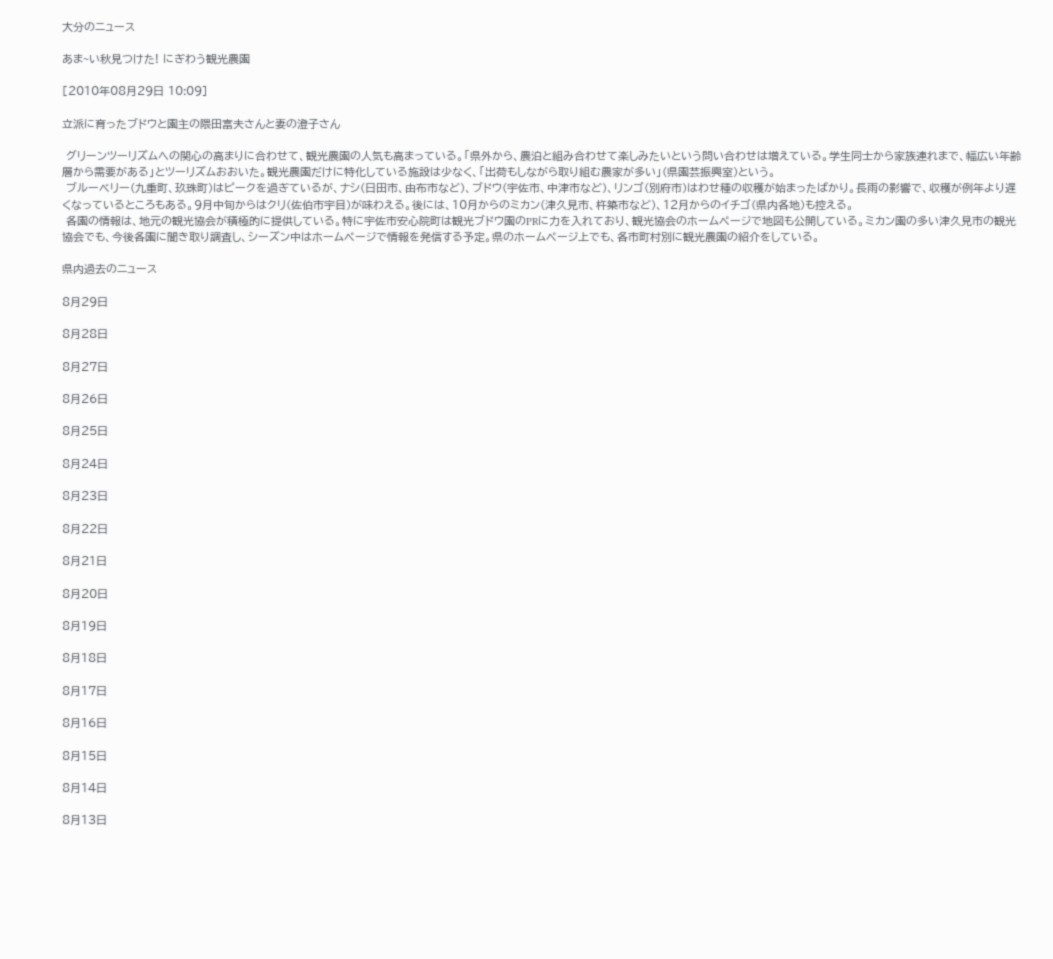大分のニュース

あま~い秋見つけた! にぎわう観光農園

[2010年08月29日 10:09]

立派に育ったブドウと園主の隈田富夫さんと妻の澄子さん

 グリーンツーリズムへの関心の高まりに合わせて、観光農園の人気も高まっている。「県外から、農泊と組み合わせて楽しみたいという問い合わせは増えている。学生同士から家族連れまで、幅広い年齢層から需要がある」とツーリズムおおいた。観光農園だけに特化している施設は少なく、「出荷もしながら取り組む農家が多い」(県園芸振興室)という。
 ブルーベリー(九重町、玖珠町)はピークを過ぎているが、ナシ(日田市、由布市など)、ブドウ(宇佐市、中津市など)、リンゴ(別府市)はわせ種の収穫が始まったばかり。長雨の影響で、収穫が例年より遅くなっているところもある。9月中旬からはクリ(佐伯市宇目)が味わえる。後には、10月からのミカン(津久見市、杵築市など)、12月からのイチゴ(県内各地)も控える。
 各園の情報は、地元の観光協会が積極的に提供している。特に宇佐市安心院町は観光ブドウ園のPRに力を入れており、観光協会のホームページで地図も公開している。ミカン園の多い津久見市の観光協会でも、今後各園に聞き取り調査し、シーズン中はホームページで情報を発信する予定。県のホームページ上でも、各市町村別に観光農園の紹介をしている。

県内過去のニュース

8月29日

8月28日

8月27日

8月26日

8月25日

8月24日

8月23日

8月22日

8月21日

8月20日

8月19日

8月18日

8月17日

8月16日

8月15日

8月14日

8月13日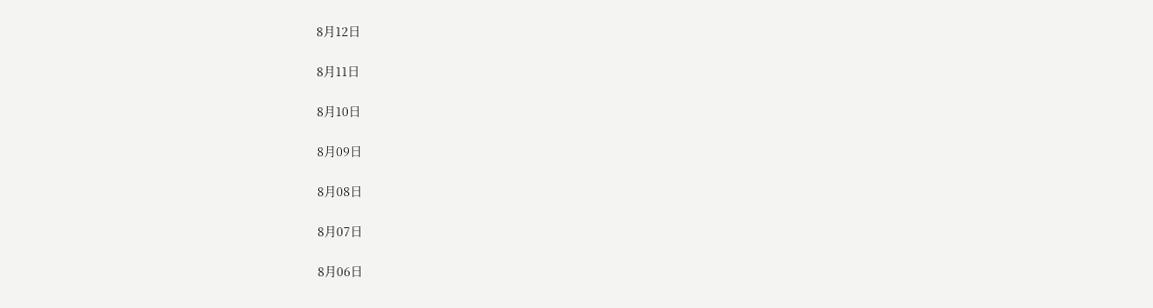8月12日

8月11日

8月10日

8月09日

8月08日

8月07日

8月06日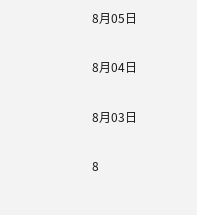8月05日

8月04日

8月03日

8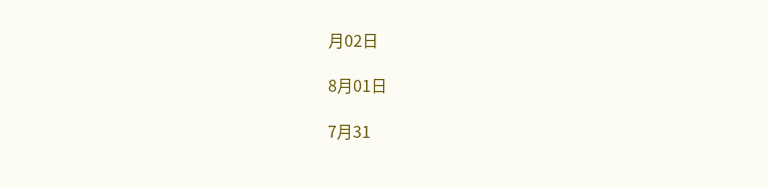月02日

8月01日

7月31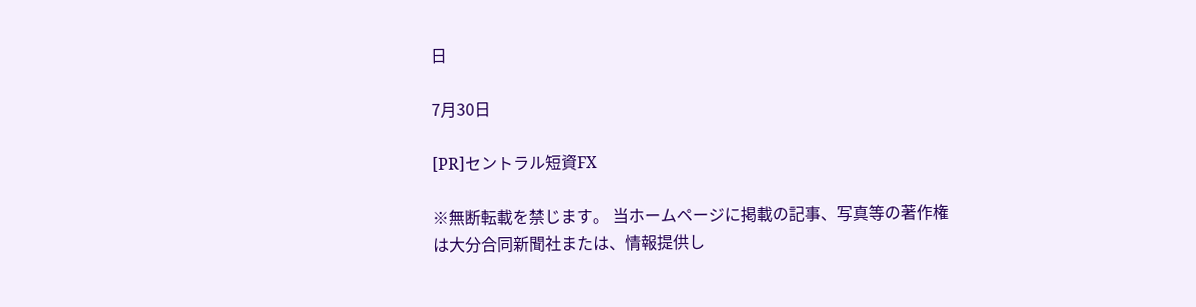日

7月30日

[PR]セントラル短資FX

※無断転載を禁じます。 当ホームページに掲載の記事、写真等の著作権は大分合同新聞社または、情報提供し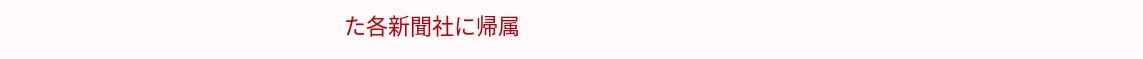た各新聞社に帰属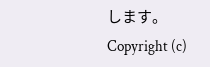します。
Copyright (c)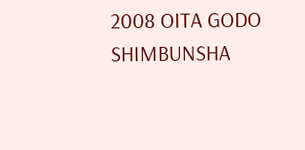2008 OITA GODO SHIMBUNSHA